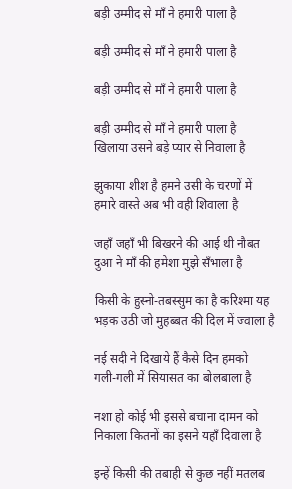बड़ी उम्मीद से माँ ने हमारी पाला है

बड़ी उम्मीद से माँ ने हमारी पाला है

बड़ी उम्मीद से माँ ने हमारी पाला है

बड़ी उम्मीद से माँ ने हमारी पाला है
खिलाया उसने बड़े प्यार से निवाला है

झुकाया शीश है हमने उसी के चरणों में
हमारे वास्ते अब भी वही शिवाला है

जहाँ जहाँ भी बिखरने की आई थी नौबत
दुआ ने माँ की हमेशा मुझे सँभाला है

किसी के हुस्नो-तबस्सुम का है करिश्मा यह
भड़क उठी जो मुहब्बत की दिल में ज्वाला है

नई सदी ने दिखाये हैं कैसे दिन हमको
गली-गली में सियासत का बोलबाला है

नशा हो कोई भी इससे बचाना दामन को
निकाला कितनों का इसने यहाँ दिवाला है

इन्हें किसी की तबाही से कुछ नहीं मतलब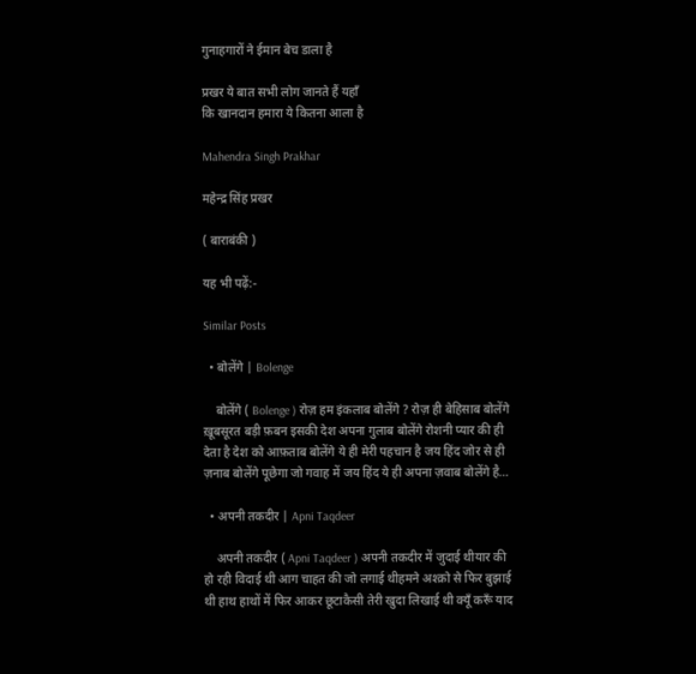गुनाहगारों ने ईमान बेच डाला है

प्रखर ये बात सभी लोग जानते हैं यहाँ
कि खानदान हमारा ये कितना आला है

Mahendra Singh Prakhar

महेन्द्र सिंह प्रखर

( बाराबंकी )

यह भी पढ़ें:-

Similar Posts

  • बोलेंगे | Bolenge

    बोलेंगे ( Bolenge ) रोज़ हम इंकलाब बोलेंगे ? रोज़ ही बेहिसाब बोलेंगे ख़ूबसूरत बड़ी फ़बन इसकी देश अपना गुलाब बोलेंगे रोशनी प्यार की ही देता है देश को आफ़ताब बोलेंगे ये ही मेरी पहचान है जय हिंद जोर से ही ज़नाब बोलेंगे पूछेगा जो गवाह में जय हिंद ये ही अपना ज़वाब बोलेंगे है…

  • अपनी तकदीर | Apni Taqdeer

    अपनी तकदीर ( Apni Taqdeer ) अपनी तकदीर में जुदाई थीयार की हो रही विदाई थी आग चाहत की जो लगाई थीहमने अश्क़ो से फिर बुझाई थी हाथ हाथों में फिर आकर छूटाकैसी तेरी खुदा लिखाई थी क्यूँ करूँ याद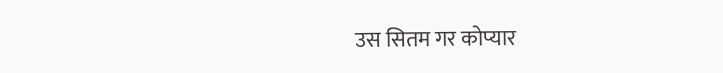उस सितम गर कोप्यार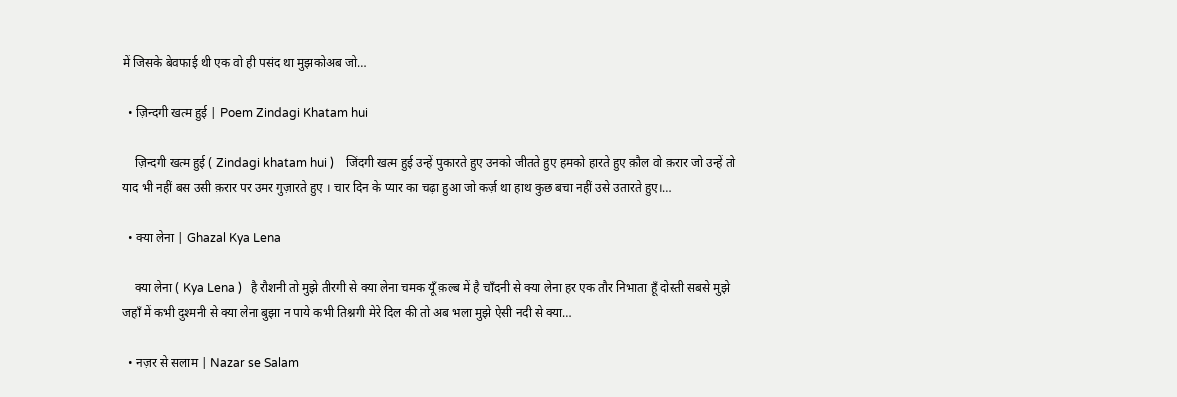में जिसके बेवफाई थी एक वो ही पसंद था मुझकोअब जो…

  • ज़िन्दगी खत्म हुई | Poem Zindagi Khatam hui

    ज़िन्दगी खत्म हुई ( Zindagi khatam hui )    जिंदगी खत्म हुई उन्हें पुकारते हुए उनको जीतते हुए हमको हारते हुए क़ौल वो क़रार जो उन्हें तो याद भी नहीं बस उसी क़रार पर उमर गुज़ारते हुए । चार दिन के प्यार का चढ़ा हुआ जो कर्ज़ था हाथ कुछ बचा नहीं उसे उतारते हुए।…

  • क्या लेना | Ghazal Kya Lena

    क्या लेना ( Kya Lena )   है रौशनी तो मुझे तीरगी से क्या लेना चमक यूँ क़ल्ब में है चाँदनी से क्या लेना हर एक तौर निभाता हूँ दोस्ती सबसे मुझे जहाँ में कभी दुश्मनी से क्या लेना बुझा न पाये कभी तिश्नगी मेरे दिल की तो अब भला मुझे ऐसी नदी से क्या…

  • नज़र से सलाम | Nazar se Salam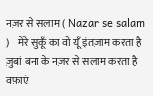नज़र से सलाम ( Nazar se salam )    मेरे सुकूँ का वो यूँ इंतज़ाम करता है ज़ुबां बना के नज़र से सलाम करता है वफ़ाएं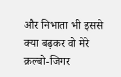और निभाता भी इससे क्या बढ़कर वो मेरे क़ल्बो-जिगर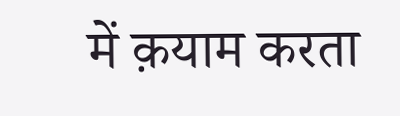में क़याम करता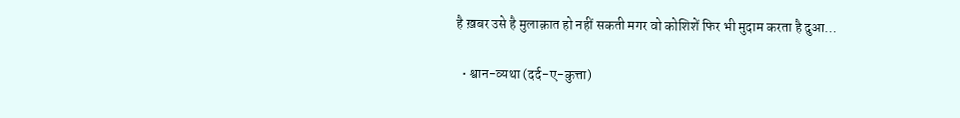है ख़बर उसे है मुलाक़ात हो नहीं सकती मगर वो कोशिशें फिर भी मुदाम करता है दुआ…

  • श्वान-व्यथा (दर्द-ए-कुत्ता)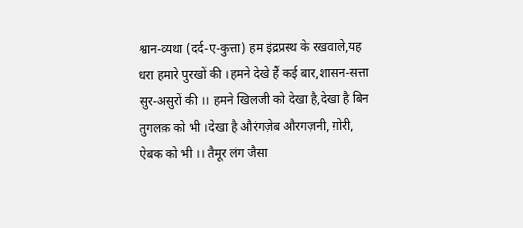श्वान-व्यथा (दर्द-ए-कुत्ता) हम इंद्रप्रस्थ के रखवाले,यह धरा हमारे पुरखों की ।हमने देखे हैं कई बार,शासन-सत्ता सुर-असुरों की ।। हमने खिलजी को देखा है,देखा है बिन तुगलक़ को भी ।देखा है औरंगज़ेब औरगज़नी, ग़ोरी, ऐबक को भी ।। तैमूर लंग जैसा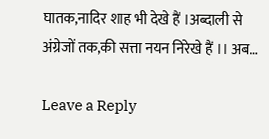घातक,नादिर शाह भी देखे हैं ।अब्दाली से अंग्रेजों तक,की सत्ता नयन निरेखे हैं ।। अब…

Leave a Reply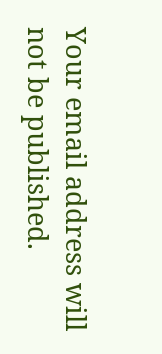Your email address will not be published.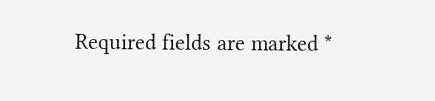Required fields are marked *